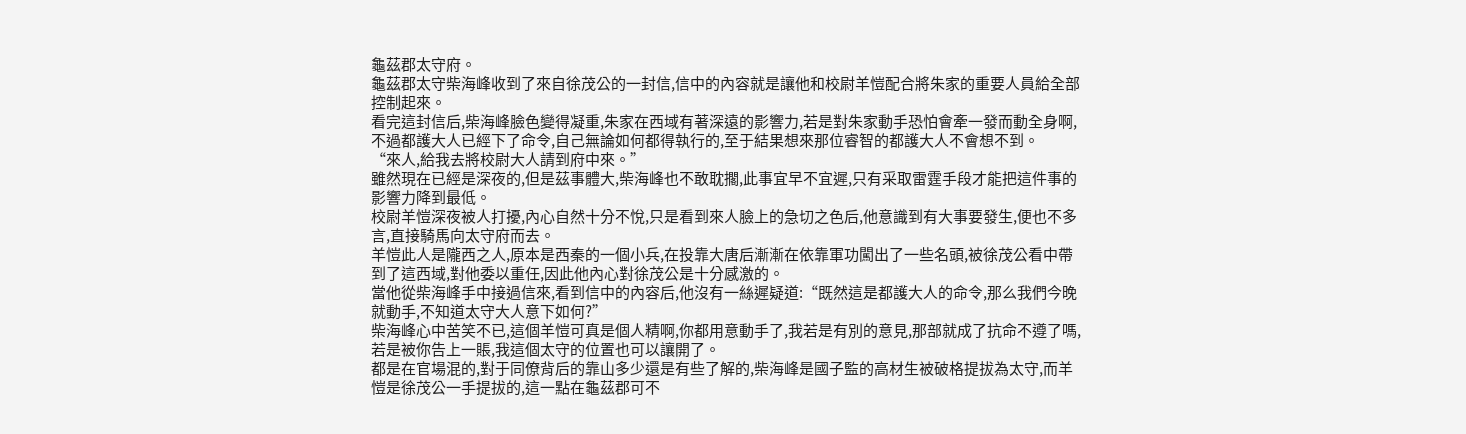龜茲郡太守府。
龜茲郡太守柴海峰收到了來自徐茂公的一封信,信中的內容就是讓他和校尉羊愷配合將朱家的重要人員給全部控制起來。
看完這封信后,柴海峰臉色變得凝重,朱家在西域有著深遠的影響力,若是對朱家動手恐怕會牽一發而動全身啊,不過都護大人已經下了命令,自己無論如何都得執行的,至于結果想來那位睿智的都護大人不會想不到。
“來人,給我去將校尉大人請到府中來。”
雖然現在已經是深夜的,但是茲事體大,柴海峰也不敢耽擱,此事宜早不宜遲,只有采取雷霆手段才能把這件事的影響力降到最低。
校尉羊愷深夜被人打擾,內心自然十分不悅,只是看到來人臉上的急切之色后,他意識到有大事要發生,便也不多言,直接騎馬向太守府而去。
羊愷此人是隴西之人,原本是西秦的一個小兵,在投靠大唐后漸漸在依靠軍功闖出了一些名頭,被徐茂公看中帶到了這西域,對他委以重任,因此他內心對徐茂公是十分感激的。
當他從柴海峰手中接過信來,看到信中的內容后,他沒有一絲遲疑道:“既然這是都護大人的命令,那么我們今晚就動手,不知道太守大人意下如何?”
柴海峰心中苦笑不已,這個羊愷可真是個人精啊,你都用意動手了,我若是有別的意見,那部就成了抗命不遵了嗎,若是被你告上一賬,我這個太守的位置也可以讓開了。
都是在官場混的,對于同僚背后的靠山多少還是有些了解的,柴海峰是國子監的高材生被破格提拔為太守,而羊愷是徐茂公一手提拔的,這一點在龜茲郡可不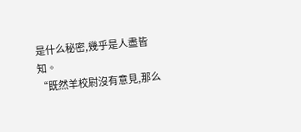是什么秘密,幾乎是人盡皆知。
“既然羊校尉沒有意見,那么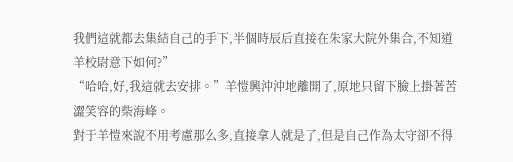我們這就都去集結自己的手下,半個時辰后直接在朱家大院外集合,不知道羊校尉意下如何?”
“哈哈,好,我這就去安排。”羊愷興沖沖地離開了,原地只留下臉上掛著苦澀笑容的柴海峰。
對于羊愷來說不用考慮那么多,直接拿人就是了,但是自己作為太守卻不得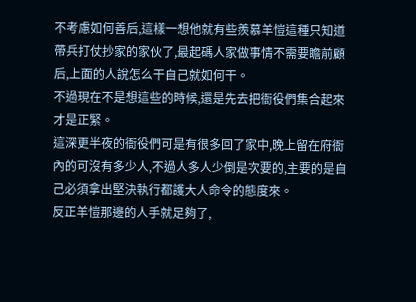不考慮如何善后,這樣一想他就有些羨慕羊愷這種只知道帶兵打仗抄家的家伙了,最起碼人家做事情不需要瞻前顧后,上面的人說怎么干自己就如何干。
不過現在不是想這些的時候,還是先去把衙役們集合起來才是正緊。
這深更半夜的衙役們可是有很多回了家中,晚上留在府衙內的可沒有多少人,不過人多人少倒是次要的,主要的是自己必須拿出堅決執行都護大人命令的態度來。
反正羊愷那邊的人手就足夠了,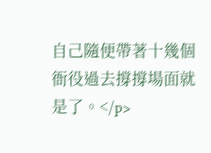自己隨便帶著十幾個衙役過去撐撐場面就是了。</p>